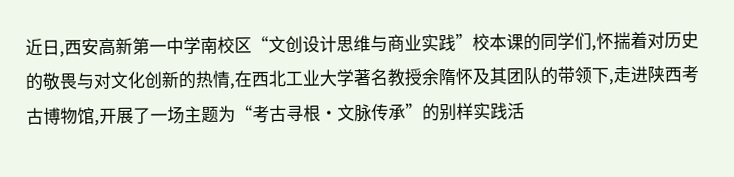近日,西安高新第一中学南校区“文创设计思维与商业实践”校本课的同学们,怀揣着对历史的敬畏与对文化创新的热情,在西北工业大学著名教授余隋怀及其团队的带领下,走进陕西考古博物馆,开展了一场主题为“考古寻根·文脉传承”的别样实践活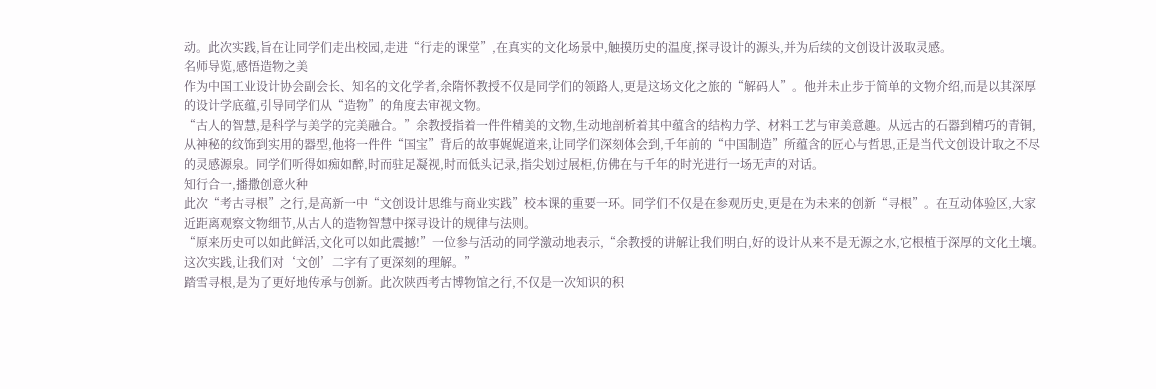动。此次实践,旨在让同学们走出校园,走进“行走的课堂”,在真实的文化场景中,触摸历史的温度,探寻设计的源头,并为后续的文创设计汲取灵感。
名师导览,感悟造物之美
作为中国工业设计协会副会长、知名的文化学者,余隋怀教授不仅是同学们的领路人,更是这场文化之旅的“解码人”。他并未止步于简单的文物介绍,而是以其深厚的设计学底蕴,引导同学们从“造物”的角度去审视文物。
“古人的智慧,是科学与美学的完美融合。”余教授指着一件件精美的文物,生动地剖析着其中蕴含的结构力学、材料工艺与审美意趣。从远古的石器到精巧的青铜,从神秘的纹饰到实用的器型,他将一件件“国宝”背后的故事娓娓道来,让同学们深刻体会到,千年前的“中国制造”所蕴含的匠心与哲思,正是当代文创设计取之不尽的灵感源泉。同学们听得如痴如醉,时而驻足凝视,时而低头记录,指尖划过展柜,仿佛在与千年的时光进行一场无声的对话。
知行合一,播撒创意火种
此次“考古寻根”之行,是高新一中“文创设计思维与商业实践”校本课的重要一环。同学们不仅是在参观历史,更是在为未来的创新“寻根”。在互动体验区,大家近距离观察文物细节,从古人的造物智慧中探寻设计的规律与法则。
“原来历史可以如此鲜活,文化可以如此震撼!”一位参与活动的同学激动地表示,“余教授的讲解让我们明白,好的设计从来不是无源之水,它根植于深厚的文化土壤。这次实践,让我们对‘文创’二字有了更深刻的理解。”
踏雪寻根,是为了更好地传承与创新。此次陕西考古博物馆之行,不仅是一次知识的积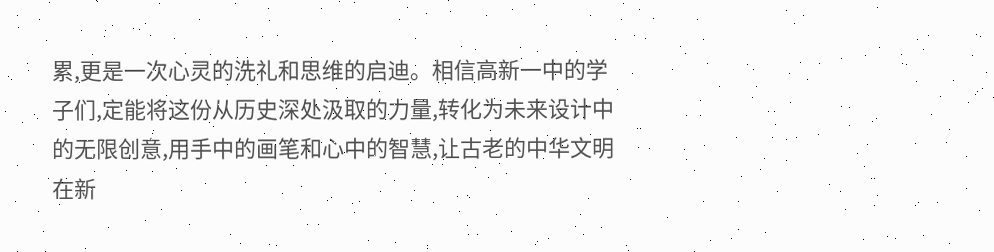累,更是一次心灵的洗礼和思维的启迪。相信高新一中的学子们,定能将这份从历史深处汲取的力量,转化为未来设计中的无限创意,用手中的画笔和心中的智慧,让古老的中华文明在新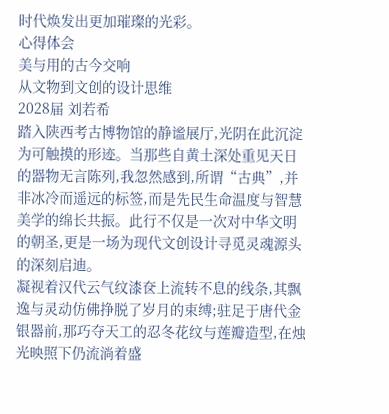时代焕发出更加璀璨的光彩。
心得体会
美与用的古今交响
从文物到文创的设计思维
2028届 刘若希
踏入陕西考古博物馆的静谧展厅,光阴在此沉淀为可触摸的形迹。当那些自黄土深处重见天日的器物无言陈列,我忽然感到,所谓“古典”,并非冰冷而遥远的标签,而是先民生命温度与智慧美学的绵长共振。此行不仅是一次对中华文明的朝圣,更是一场为现代文创设计寻觅灵魂源头的深刻启迪。
凝视着汉代云气纹漆奁上流转不息的线条,其飘逸与灵动仿佛挣脱了岁月的束缚;驻足于唐代金银器前,那巧夺天工的忍冬花纹与莲瓣造型,在烛光映照下仍流淌着盛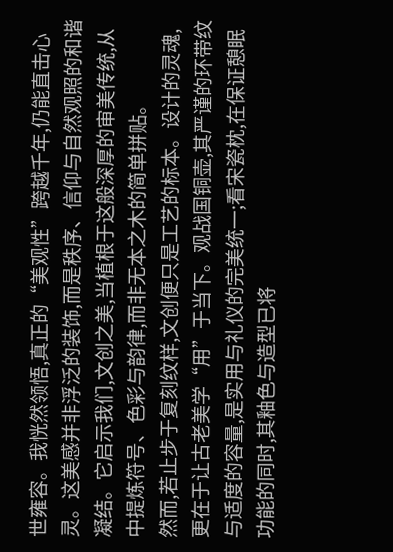世雍容。我恍然领悟,真正的“美观性”跨越千年,仍能直击心灵。这美感并非浮泛的装饰,而是秩序、信仰与自然观照的和谐凝结。它启示我们,文创之美,当植根于这般深厚的审美传统,从中提炼符号、色彩与韵律,而非无本之木的简单拼贴。
然而,若止步于复刻纹样,文创便只是工艺的标本。设计的灵魂,更在于让古老美学“用”于当下。观战国铜壶,其严谨的环带纹与适度的容量,是实用与礼仪的完美统一;看宋瓷枕,在保证憩眠功能的同时,其釉色与造型已将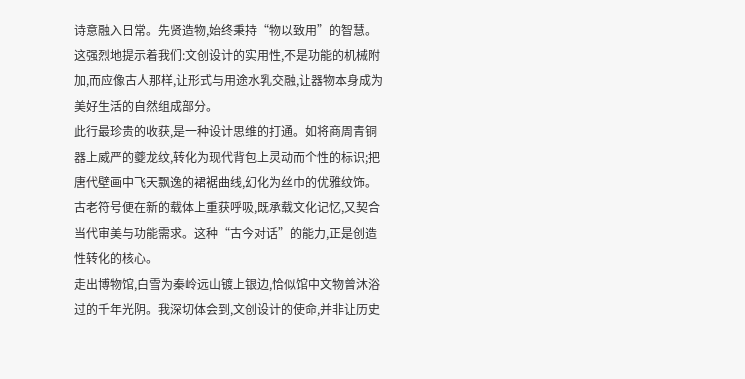诗意融入日常。先贤造物,始终秉持“物以致用”的智慧。这强烈地提示着我们:文创设计的实用性,不是功能的机械附加,而应像古人那样,让形式与用途水乳交融,让器物本身成为美好生活的自然组成部分。
此行最珍贵的收获,是一种设计思维的打通。如将商周青铜器上威严的夔龙纹,转化为现代背包上灵动而个性的标识;把唐代壁画中飞天飘逸的裙裾曲线,幻化为丝巾的优雅纹饰。古老符号便在新的载体上重获呼吸,既承载文化记忆,又契合当代审美与功能需求。这种“古今对话”的能力,正是创造性转化的核心。
走出博物馆,白雪为秦岭远山镀上银边,恰似馆中文物曾沐浴过的千年光阴。我深切体会到,文创设计的使命,并非让历史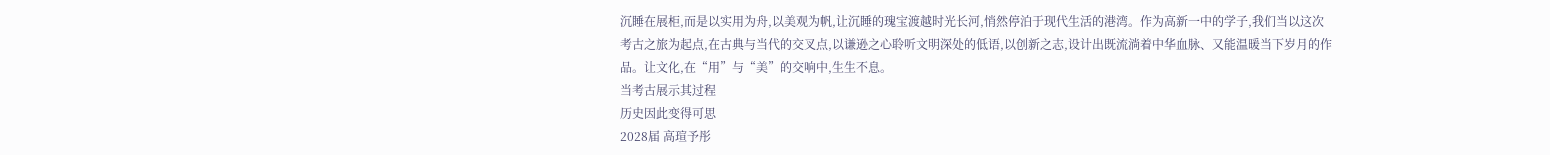沉睡在展柜,而是以实用为舟,以美观为帆,让沉睡的瑰宝渡越时光长河,悄然停泊于现代生活的港湾。作为高新一中的学子,我们当以这次考古之旅为起点,在古典与当代的交叉点,以谦逊之心聆听文明深处的低语,以创新之志,设计出既流淌着中华血脉、又能温暖当下岁月的作品。让文化,在“用”与“美”的交响中,生生不息。
当考古展示其过程
历史因此变得可思
2028届 高瑄予彤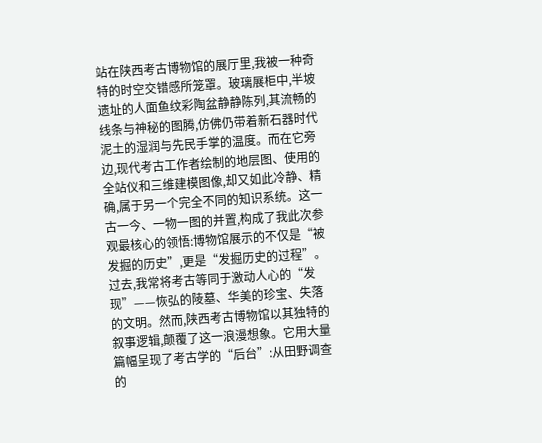站在陕西考古博物馆的展厅里,我被一种奇特的时空交错感所笼罩。玻璃展柜中,半坡遗址的人面鱼纹彩陶盆静静陈列,其流畅的线条与神秘的图腾,仿佛仍带着新石器时代泥土的湿润与先民手掌的温度。而在它旁边,现代考古工作者绘制的地层图、使用的全站仪和三维建模图像,却又如此冷静、精确,属于另一个完全不同的知识系统。这一古一今、一物一图的并置,构成了我此次参观最核心的领悟:博物馆展示的不仅是“被发掘的历史”,更是“发掘历史的过程”。
过去,我常将考古等同于激动人心的“发现”——恢弘的陵墓、华美的珍宝、失落的文明。然而,陕西考古博物馆以其独特的叙事逻辑,颠覆了这一浪漫想象。它用大量篇幅呈现了考古学的“后台”:从田野调查的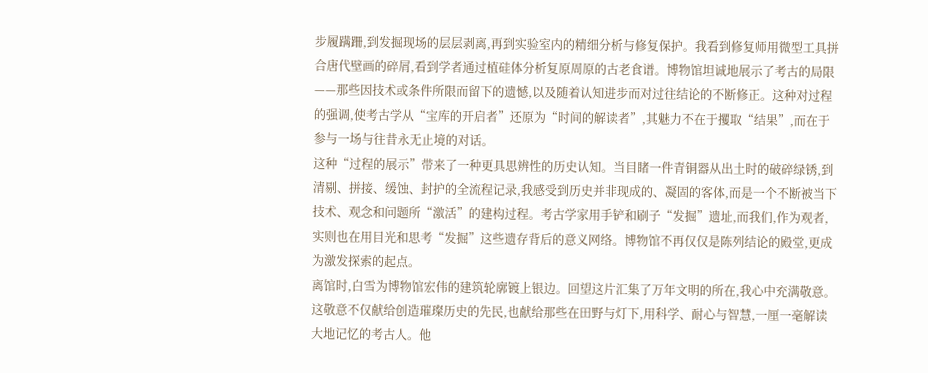步履蹒跚,到发掘现场的层层剥离,再到实验室内的精细分析与修复保护。我看到修复师用微型工具拼合唐代壁画的碎屑,看到学者通过植硅体分析复原周原的古老食谱。博物馆坦诚地展示了考古的局限——那些因技术或条件所限而留下的遗憾,以及随着认知进步而对过往结论的不断修正。这种对过程的强调,使考古学从“宝库的开启者”还原为“时间的解读者”,其魅力不在于攫取“结果”,而在于参与一场与往昔永无止境的对话。
这种“过程的展示”带来了一种更具思辨性的历史认知。当目睹一件青铜器从出土时的破碎绿锈,到清剔、拼接、缓蚀、封护的全流程记录,我感受到历史并非现成的、凝固的客体,而是一个不断被当下技术、观念和问题所“激活”的建构过程。考古学家用手铲和刷子“发掘”遗址,而我们,作为观者,实则也在用目光和思考“发掘”这些遗存背后的意义网络。博物馆不再仅仅是陈列结论的殿堂,更成为激发探索的起点。
离馆时,白雪为博物馆宏伟的建筑轮廓镀上银边。回望这片汇集了万年文明的所在,我心中充满敬意。这敬意不仅献给创造璀璨历史的先民,也献给那些在田野与灯下,用科学、耐心与智慧,一厘一毫解读大地记忆的考古人。他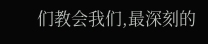们教会我们,最深刻的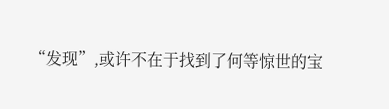“发现”,或许不在于找到了何等惊世的宝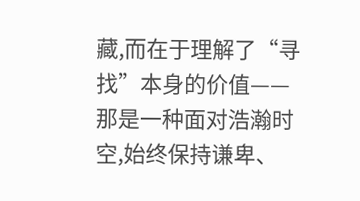藏,而在于理解了“寻找”本身的价值——那是一种面对浩瀚时空,始终保持谦卑、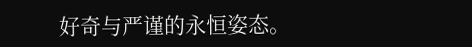好奇与严谨的永恒姿态。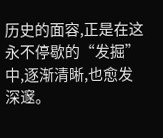历史的面容,正是在这永不停歇的“发掘”中,逐渐清晰,也愈发深邃。